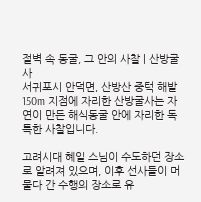절벽 속 동굴, 그 안의 사찰 | 산방굴사
서귀포시 안덕면, 산방산 중턱 해발 150m 지점에 자리한 산방굴사는 자연이 만든 해식동굴 안에 자리한 독특한 사찰입니다.

고려시대 혜일 스님이 수도하던 장소로 알려져 있으며, 이후 선사들이 머물다 간 수행의 장소로 유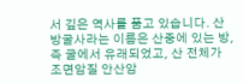서 깊은 역사를 품고 있습니다. 산방굴사라는 이름은 산중에 있는 방, 즉 굴에서 유래되었고, 산 전체가 조면암질 안산암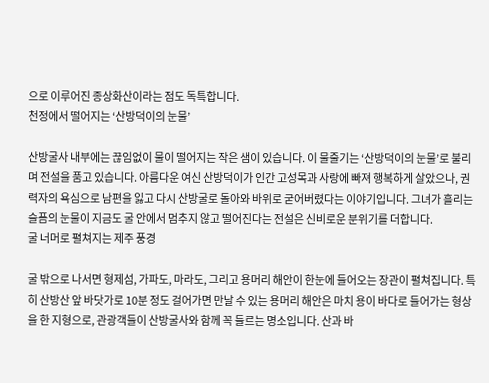으로 이루어진 종상화산이라는 점도 독특합니다.
천정에서 떨어지는 ‘산방덕이의 눈물’

산방굴사 내부에는 끊임없이 물이 떨어지는 작은 샘이 있습니다. 이 물줄기는 ‘산방덕이의 눈물’로 불리며 전설을 품고 있습니다. 아름다운 여신 산방덕이가 인간 고성목과 사랑에 빠져 행복하게 살았으나, 권력자의 욕심으로 남편을 잃고 다시 산방굴로 돌아와 바위로 굳어버렸다는 이야기입니다. 그녀가 흘리는 슬픔의 눈물이 지금도 굴 안에서 멈추지 않고 떨어진다는 전설은 신비로운 분위기를 더합니다.
굴 너머로 펼쳐지는 제주 풍경

굴 밖으로 나서면 형제섬, 가파도, 마라도, 그리고 용머리 해안이 한눈에 들어오는 장관이 펼쳐집니다. 특히 산방산 앞 바닷가로 10분 정도 걸어가면 만날 수 있는 용머리 해안은 마치 용이 바다로 들어가는 형상을 한 지형으로, 관광객들이 산방굴사와 함께 꼭 들르는 명소입니다. 산과 바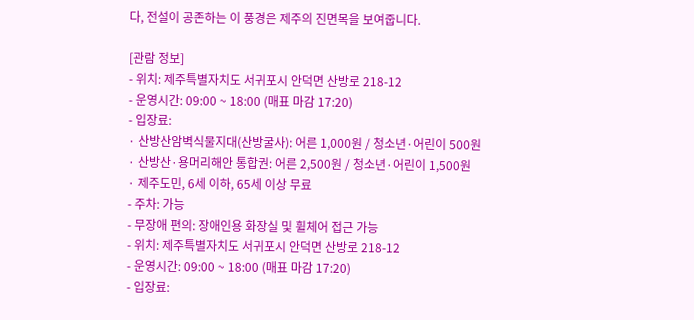다, 전설이 공존하는 이 풍경은 제주의 진면목을 보여줍니다.

[관람 정보]
- 위치: 제주특별자치도 서귀포시 안덕면 산방로 218-12
- 운영시간: 09:00 ~ 18:00 (매표 마감 17:20)
- 입장료:
· 산방산암벽식물지대(산방굴사): 어른 1,000원 / 청소년·어린이 500원
· 산방산·용머리해안 통합권: 어른 2,500원 / 청소년·어린이 1,500원
· 제주도민, 6세 이하, 65세 이상 무료
- 주차: 가능
- 무장애 편의: 장애인용 화장실 및 휠체어 접근 가능
- 위치: 제주특별자치도 서귀포시 안덕면 산방로 218-12
- 운영시간: 09:00 ~ 18:00 (매표 마감 17:20)
- 입장료: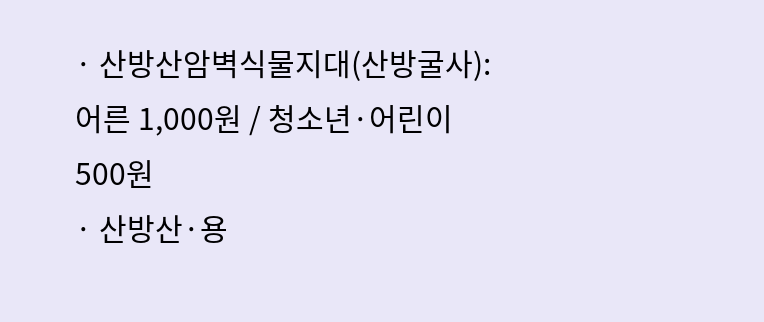· 산방산암벽식물지대(산방굴사): 어른 1,000원 / 청소년·어린이 500원
· 산방산·용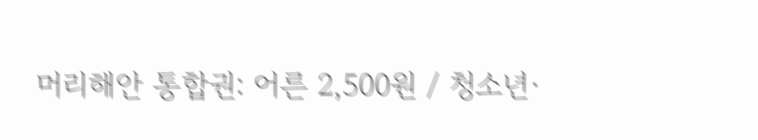머리해안 통합권: 어른 2,500원 / 청소년·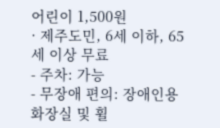어린이 1,500원
· 제주도민, 6세 이하, 65세 이상 무료
- 주차: 가능
- 무장애 편의: 장애인용 화장실 및 휠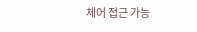체어 접근 가능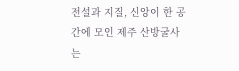전설과 지질, 신앙이 한 공간에 모인 제주 산방굴사는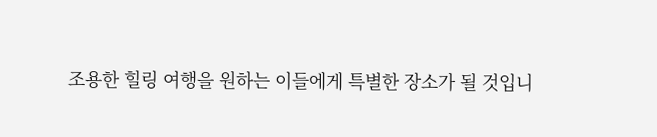조용한 힐링 여행을 원하는 이들에게 특별한 장소가 될 것입니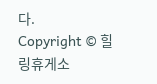다.
Copyright © 힐링휴게소